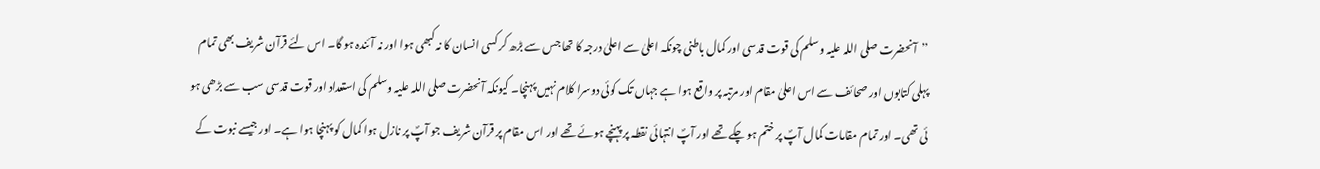’’آنحضرت صلی اللہ علیہ وسلم کی قوت قدسی اور کمال باطنی چونکہ اعلیٰ سے اعلیٰ درجہ کا تھا جس سے بڑھ کر کسی انسان کا نہ کبھی ہوا اور نہ آئندہ ہو گا۔ اس لئے قرآن شریف بھی تمام پہلی کتابوں اور صحائف سے اس اعلیٰ مقام اور مرتبہ پر واقع ہوا ہے جہاں تک کوئی دوسرا کلام نہیں پہنچا۔ کیونکہ آنحضرت صلی اللہ علیہ وسلم کی استعداد اور قوت قدسی سب سے بڑھی ہو ئی تھی۔ اور تمام مقامات کمال آپؐ پر ختم ہو چکے تھے اور آپؐ انتہائی نقطہ پر پہنچے ہوئے تھے اور اس مقام پر قرآن شریف جو آپؐ پر نازل ہوا کمال کو پہنچا ہوا ہے۔ اور جیسے نبوت کے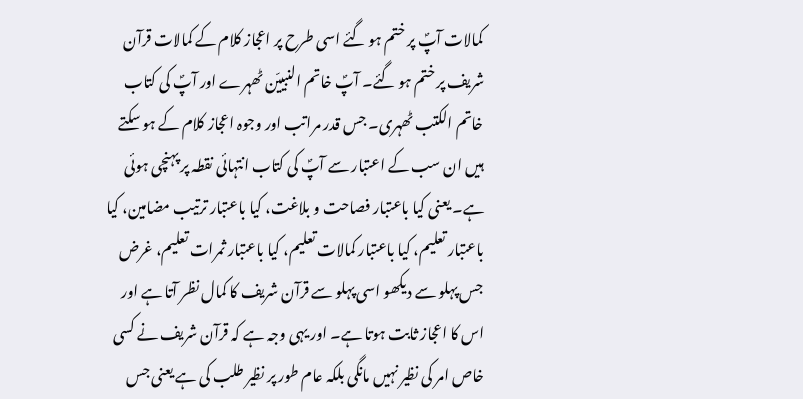کمالات آپؐ پر ختم ہو گئے اسی طرح پر اعجاز کلام کے کمالات قرآن شریف پر ختم ہو گئے۔ آپؐ خاتم النبییّن ٹھہرے اور آپؐ کی کتاب خاتم الکتب ٹھہری۔ جس قدر مراتب اور وجوہ اعجاز کلام کے ہو سکتے ہیں ان سب کے اعتبار سے آپؐ کی کتاب انتہائی نقطہ پر پہنچی ہوئی ہے۔ یعنی کیا باعتبار فصاحت و بلاغت، کیا باعتبار ترتیب مضامین، کیا باعتبار تعلیم، کیا باعتبار کمالات تعلیم، کیا باعتبار ثمرات تعلیم، غرض جس پہلو سے دیکھو اسی پہلو سے قرآن شریف کا کمال نظر آتا ہے اور اس کا اعجاز ثابت ہوتا ہے۔ اور یہی وجہ ہے کہ قرآن شریف نے کسی خاص امر کی نظیر نہیں مانگی بلکہ عام طور پر نظیر طلب کی ہے یعنی جس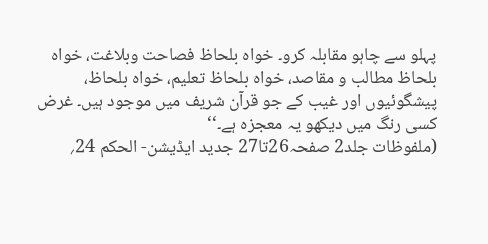پہلو سے چاہو مقابلہ کرو۔ خواہ بلحاظ فصاحت وبلاغت، خواہ بلحاظ مطالب و مقاصد، خواہ بلحاظ تعلیم، خواہ بلحاظ، پیشگوئیوں اور غیب کے جو قرآن شریف میں موجود ہیں۔ غرض کسی رنگ میں دیکھو یہ معجزہ ہے۔‘‘
(ملفوظات جلد2 صفحہ26تا27 جدید ایڈیشن- الحکم 24؍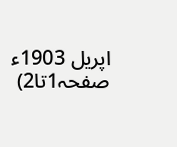اپریل 1903ء صفحہ1تا2)